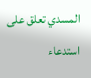المسدي تعلق على استدعاء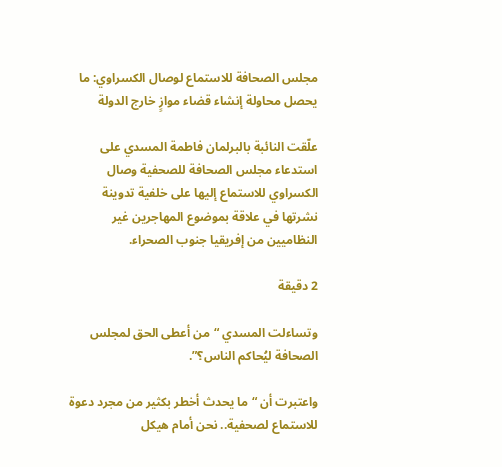مجلس الصحافة للاستماع لوصال الكسراوي: ما يحصل محاولة إنشاء قضاء موازٍ خارج الدولة

علّقت النائبة بالبرلمان فاطمة المسدي على استدعاء مجلس الصحافة للصحفية وصال الكسراوي للاستماع إليها على خلفية تدوينة نشرتها في علاقة بموضوع المهاجرين غير النظاميين من إفريقيا جنوب الصحراء.

2 دقيقة

وتساءلت المسدي “من أعطى الحق لمجلس الصحافة ليُحاكم الناس؟”.

واعتبرت أن “ما يحدث أخطر بكثير من مجرد دعوة للاستماع لصحفية.. نحن أمام هيكل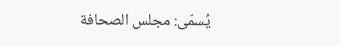يُسمّى: مجلس الصحافة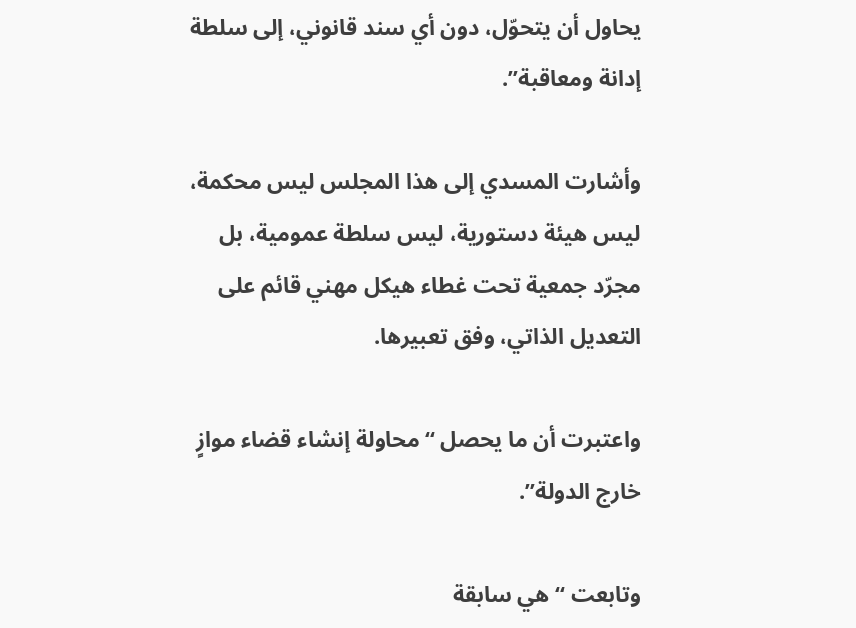يحاول أن يتحوّل، دون أي سند قانوني، إلى سلطة إدانة ومعاقبة”.

وأشارت المسدي إلى هذا المجلس ليس محكمة، ليس هيئة دستورية، ليس سلطة عمومية، بل مجرّد جمعية تحت غطاء هيكل مهني قائم على التعديل الذاتي، وفق تعبيرها.

واعتبرت أن ما يحصل “محاولة إنشاء قضاء موازٍ خارج الدولة”.

وتابعت “هي سابقة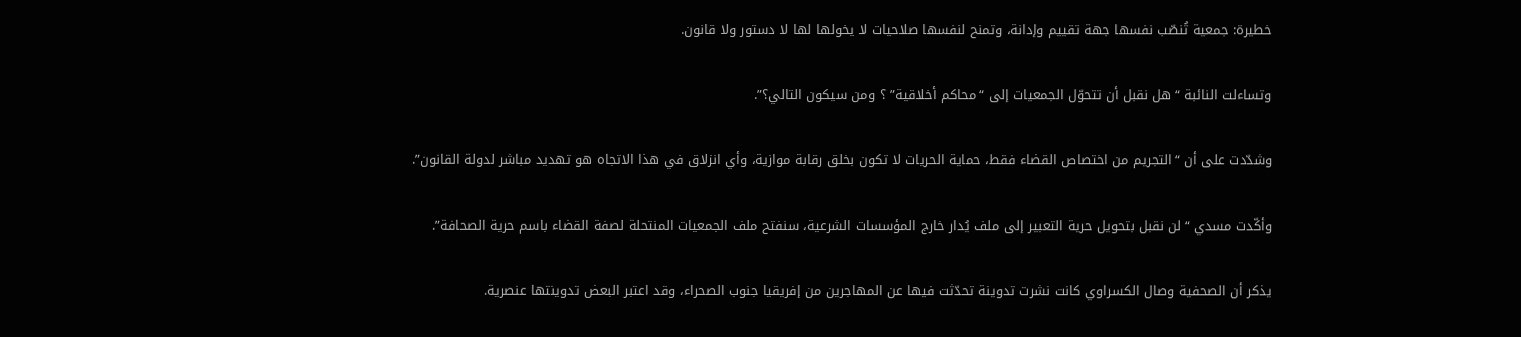خطيرة: جمعية تُنصّب نفسها جهة تقييم وإدانة، وتمنح لنفسها صلاحيات لا يخولها لها لا دستور ولا قانون.

وتساءلت النائبة “هل نقبل أن تتحوّل الجمعيات إلى “محاكم أخلاقية” ؟ ومن سيكون التالي؟”.

وشدّدت على أن “التجريم من اختصاص القضاء فقط، حماية الحريات لا تكون بخلق رقابة موازية، وأي انزلاق في هذا الاتجاه هو تهديد مباشر لدولة القانون”.

وأكّدت مسدي “لن نقبل بتحويل حرية التعبير إلى ملف يُدار خارج المؤسسات الشرعية، سنفتح ملف الجمعيات المنتحلة لصفة القضاء باسم حرية الصحافة”.

يذكر أن الصحفية وصال الكسراوي كانت نشرت تدوينة تحدّثت فيها عن المهاجرين من إفريقيا جنوب الصحراء، وقد اعتبر البعض تدوينتها عنصرية.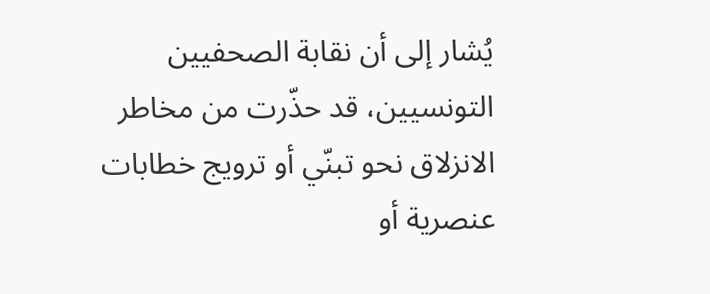يُشار إلى أن نقابة الصحفيين التونسيين، قد حذّرت من مخاطر الانزلاق نحو تبنّي أو ترويج خطابات عنصرية أو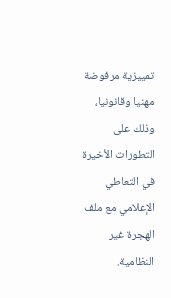تمييزية مرفوضة مهنيا وقانونيا، وذلك على التطورات الأخيرة في التعاطي الإعلامي مع ملف الهجرة غير النظامية.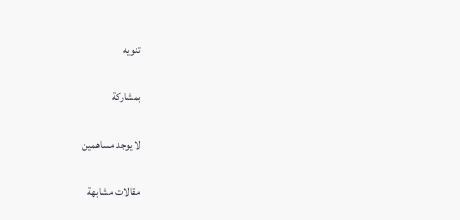تنويه

بمشاركة

لا يوجد مساهمين

مقالات مشابهة